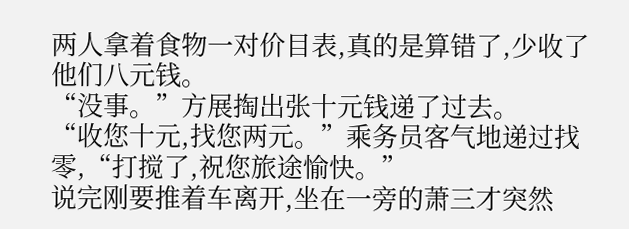两人拿着食物一对价目表,真的是算错了,少收了他们八元钱。
“没事。”方展掏出张十元钱递了过去。
“收您十元,找您两元。”乘务员客气地递过找零,“打搅了,祝您旅途愉快。”
说完刚要推着车离开,坐在一旁的萧三才突然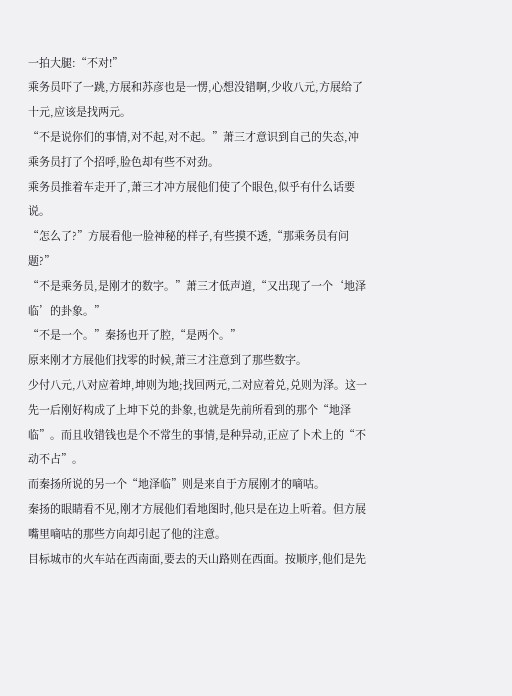一拍大腿:“不对!”
乘务员吓了一跳,方展和苏彦也是一愣,心想没错啊,少收八元,方展给了十元,应该是找两元。
“不是说你们的事情,对不起,对不起。”萧三才意识到自己的失态,冲乘务员打了个招呼,脸色却有些不对劲。
乘务员推着车走开了,萧三才冲方展他们使了个眼色,似乎有什么话要说。
“怎么了?”方展看他一脸神秘的样子,有些摸不透,“那乘务员有问题?”
“不是乘务员,是刚才的数字。”萧三才低声道,“又出现了一个‘地泽临’的卦象。”
“不是一个。”秦扬也开了腔,“是两个。”
原来刚才方展他们找零的时候,萧三才注意到了那些数字。
少付八元,八对应着坤,坤则为地;找回两元,二对应着兑,兑则为泽。这一先一后刚好构成了上坤下兑的卦象,也就是先前所看到的那个“地泽临”。而且收错钱也是个不常生的事情,是种异动,正应了卜术上的“不动不占”。
而秦扬所说的另一个“地泽临”则是来自于方展刚才的嘀咕。
秦扬的眼睛看不见,刚才方展他们看地图时,他只是在边上听着。但方展嘴里嘀咕的那些方向却引起了他的注意。
目标城市的火车站在西南面,要去的天山路则在西面。按顺序,他们是先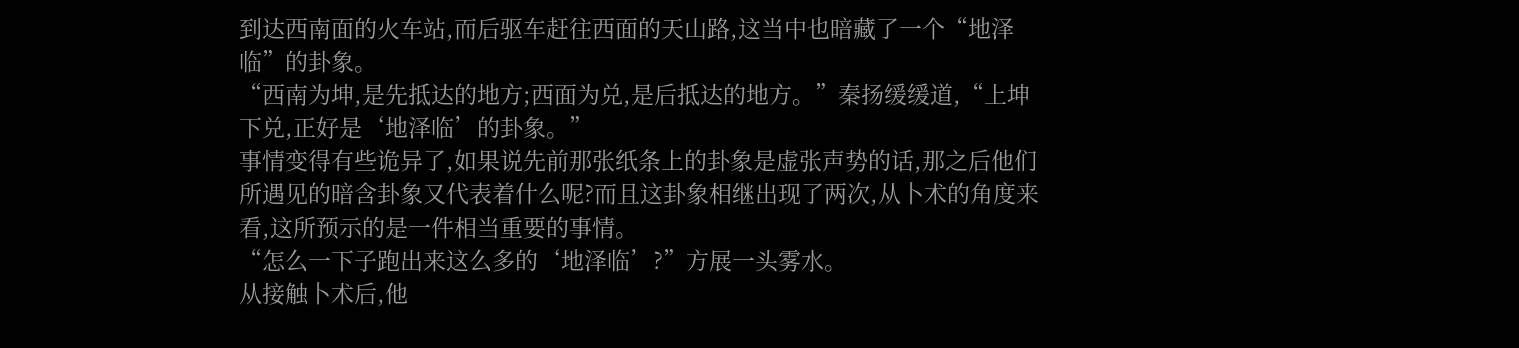到达西南面的火车站,而后驱车赶往西面的天山路,这当中也暗藏了一个“地泽临”的卦象。
“西南为坤,是先抵达的地方;西面为兑,是后抵达的地方。”秦扬缓缓道,“上坤下兑,正好是‘地泽临’的卦象。”
事情变得有些诡异了,如果说先前那张纸条上的卦象是虚张声势的话,那之后他们所遇见的暗含卦象又代表着什么呢?而且这卦象相继出现了两次,从卜术的角度来看,这所预示的是一件相当重要的事情。
“怎么一下子跑出来这么多的‘地泽临’?”方展一头雾水。
从接触卜术后,他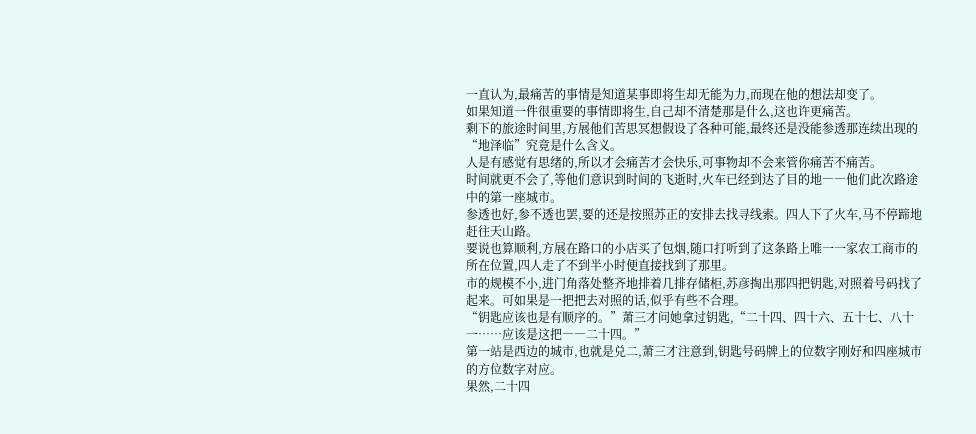一直认为,最痛苦的事情是知道某事即将生却无能为力,而现在他的想法却变了。
如果知道一件很重要的事情即将生,自己却不清楚那是什么,这也许更痛苦。
剩下的旅途时间里,方展他们苦思冥想假设了各种可能,最终还是没能参透那连续出现的“地泽临”究竟是什么含义。
人是有感觉有思绪的,所以才会痛苦才会快乐,可事物却不会来管你痛苦不痛苦。
时间就更不会了,等他们意识到时间的飞逝时,火车已经到达了目的地――他们此次路途中的第一座城市。
参透也好,参不透也罢,要的还是按照苏正的安排去找寻线索。四人下了火车,马不停蹄地赶往天山路。
要说也算顺利,方展在路口的小店买了包烟,随口打听到了这条路上唯一一家农工商市的所在位置,四人走了不到半小时便直接找到了那里。
市的规模不小,进门角落处整齐地排着几排存储柜,苏彦掏出那四把钥匙,对照着号码找了起来。可如果是一把把去对照的话,似乎有些不合理。
“钥匙应该也是有顺序的。”萧三才问她拿过钥匙,“二十四、四十六、五十七、八十一……应该是这把――二十四。”
第一站是西边的城市,也就是兑二,萧三才注意到,钥匙号码牌上的位数字刚好和四座城市的方位数字对应。
果然,二十四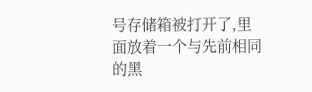号存储箱被打开了,里面放着一个与先前相同的黑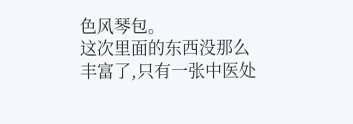色风琴包。
这次里面的东西没那么丰富了,只有一张中医处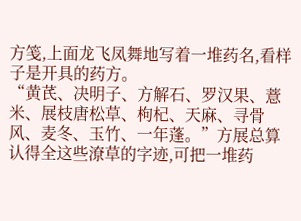方笺,上面龙飞凤舞地写着一堆药名,看样子是开具的药方。
“黄芪、决明子、方解石、罗汉果、薏米、展枝唐松草、枸杞、天麻、寻骨风、麦冬、玉竹、一年蓬。”方展总算认得全这些潦草的字迹,可把一堆药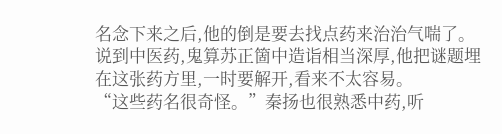名念下来之后,他的倒是要去找点药来治治气喘了。
说到中医药,鬼算苏正箇中造诣相当深厚,他把谜题埋在这张药方里,一时要解开,看来不太容易。
“这些药名很奇怪。”秦扬也很熟悉中药,听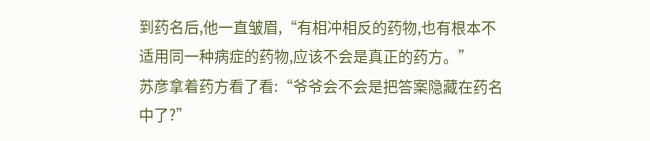到药名后,他一直皱眉,“有相冲相反的药物,也有根本不适用同一种病症的药物,应该不会是真正的药方。”
苏彦拿着药方看了看:“爷爷会不会是把答案隐藏在药名中了?”